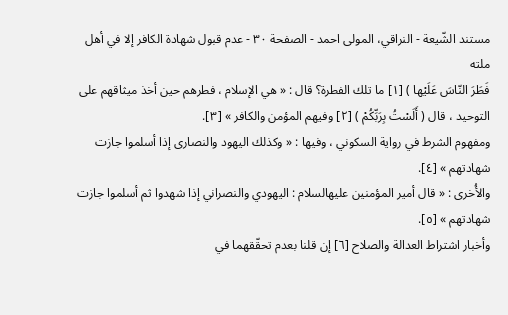مستند الشّيعة - النراقي، المولى احمد - الصفحة ٣٠ - عدم قبول شهادة الكافر إلا في أهل ملته
فَطَرَ النّاسَ عَلَيْها ) [١] ما تلك الفطرة؟ قال : « هي الإسلام ، فطرهم حين أخذ ميثاقهم على التوحيد ، قال ( أَلَسْتُ بِرَبِّكُمْ ) [٢] وفيهم المؤمن والكافر » [٣].
ومفهوم الشرط في رواية السكوني ، وفيها : « وكذلك اليهود والنصارى إذا أسلموا جازت شهادتهم » [٤].
والأُخرى : « قال أمير المؤمنين عليهالسلام : اليهودي والنصراني إذا شهدوا ثم أسلموا جازت شهادتهم » [٥].
وأخبار اشتراط العدالة والصلاح [٦] إن قلنا بعدم تحقّقهما في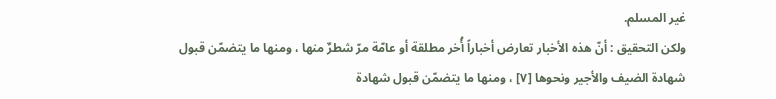غير المسلم.
ولكن التحقيق : أنّ هذه الأخبار تعارض أخباراً أُخر مطلقة أو عامّة مرّ شطرٌ منها ، ومنها ما يتضمّن قبول شهادة الضيف والأجير ونحوها [٧] ، ومنها ما يتضمّن قبول شهادة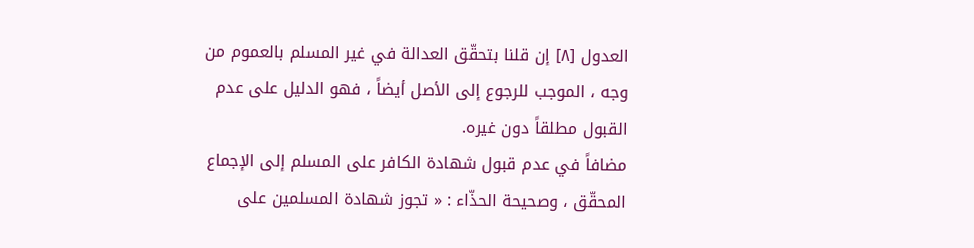العدول [٨] إن قلنا بتحقّق العدالة في غير المسلم بالعموم من وجه ، الموجب للرجوع إلى الأصل أيضاً ، فهو الدليل على عدم القبول مطلقاً دون غيره.
مضافاً في عدم قبول شهادة الكافر على المسلم إلى الإجماع المحقّق ، وصحيحة الحذّاء : « تجوز شهادة المسلمين على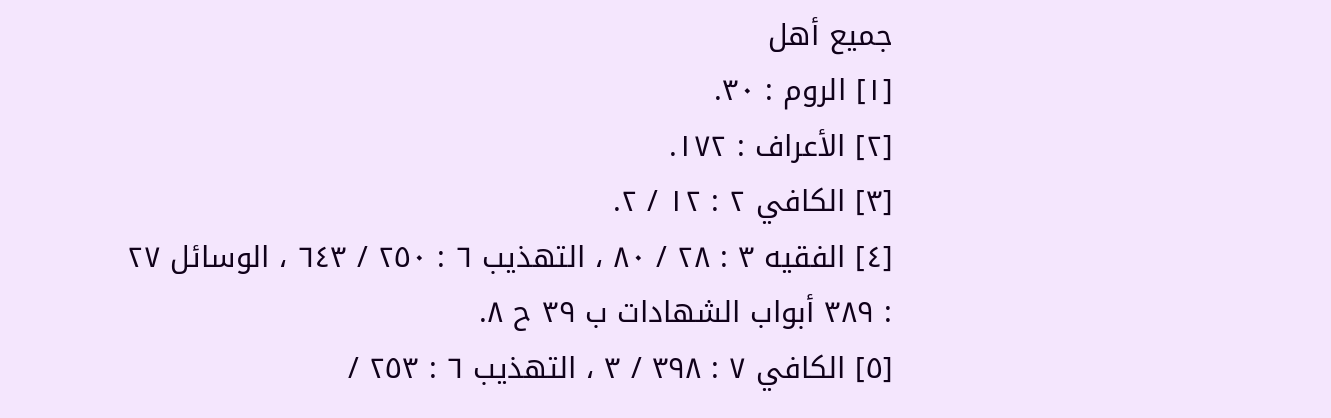جميع أهل
[١] الروم : ٣٠.
[٢] الأعراف : ١٧٢.
[٣] الكافي ٢ : ١٢ / ٢.
[٤] الفقيه ٣ : ٢٨ / ٨٠ ، التهذيب ٦ : ٢٥٠ / ٦٤٣ ، الوسائل ٢٧ : ٣٨٩ أبواب الشهادات ب ٣٩ ح ٨.
[٥] الكافي ٧ : ٣٩٨ / ٣ ، التهذيب ٦ : ٢٥٣ /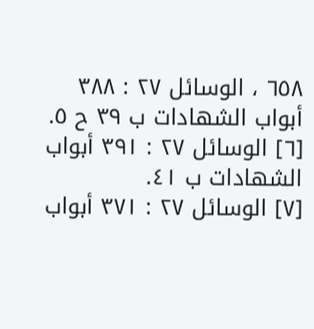٦٥٨ ، الوسائل ٢٧ : ٣٨٨ أبواب الشهادات ب ٣٩ ح ٥.
[٦] الوسائل ٢٧ : ٣٩١ أبواب الشهادات ب ٤١.
[٧] الوسائل ٢٧ : ٣٧١ أبواب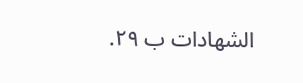الشهادات ب ٢٩.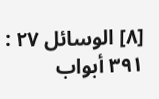[٨] الوسائل ٢٧ : ٣٩١ أبواب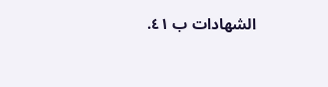الشهادات ب ٤١.